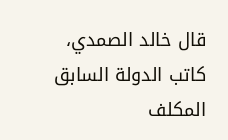قال خالد الصمدي، كاتب الدولة السابق المكلف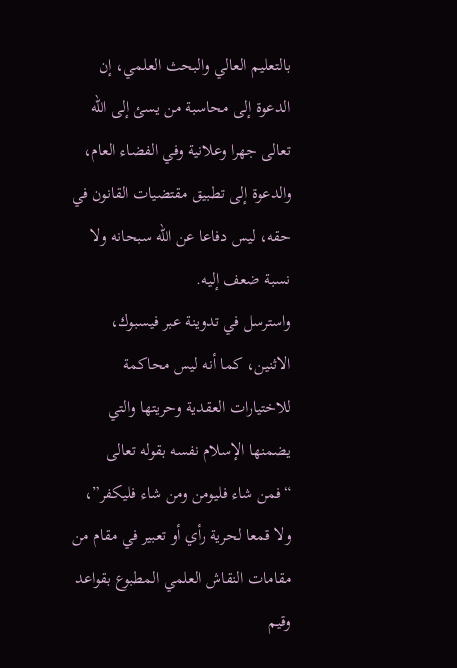بالتعليم العالي والبحث العلمي، إن الدعوة إلى محاسبة من يسئ إلى الله تعالى جهرا وعلانية وفي الفضاء العام، والدعوة إلى تطبيق مقتضيات القانون في حقه، ليس دفاعا عن الله سبحانه ولا نسبة ضعف إليه.
واسترسل في تدوينة عبر فيسبوك، الاثنين، كما أنه ليس محاكمة للاختيارات العقدية وحريتها والتي يضمنها الإسلام نفسه بقوله تعالى “فمن شاء فليومن ومن شاء فليكفر”، ولا قمعا لحرية رأي أو تعبير في مقام من مقامات النقاش العلمي المطبوع بقواعد وقيم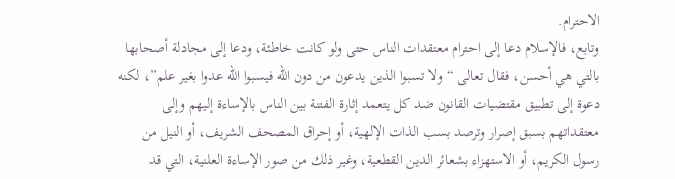الاحترام.
وتابع، فالإسلام دعا إلى احترام معتقدات الناس حتى ولو كانت خاطئة، ودعا إلى مجادلة أصحابها بالتي هي أحسن، فقال تعالى “ولا تسبوا الذين يدعون من دون الله فيسبوا الله عدوا بغير علم”، لكنه دعوة إلى تطبيق مقتضيات القانون ضد كل يتعمد إثارة الفتنة بين الناس بالإساءة إليهم وإلى معتقداتهم بسبق إصرار وترصد بسب الذات الإلهية، أو إحراق المصحف الشريف، أو النيل من رسول الكريم، أو الاستهزاء بشعائر الدين القطعية، وغير ذلك من صور الإساءة العلنية، التي قد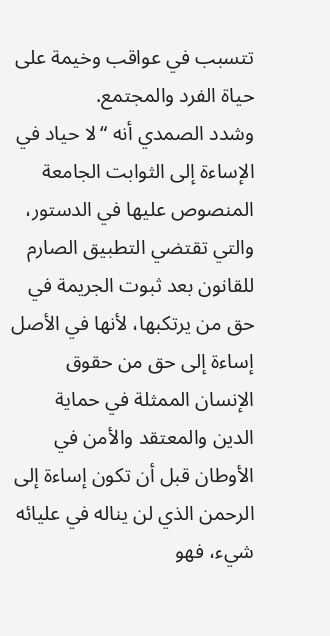تتسبب في عواقب وخيمة على حياة الفرد والمجتمع.
وشدد الصمدي أنه “لا حياد في الإساءة إلى الثوابت الجامعة المنصوص عليها في الدستور، والتي تقتضي التطبيق الصارم للقانون بعد ثبوت الجريمة في حق من يرتكبها، لأنها في الأصل إساءة إلى حق من حقوق الإنسان الممثلة في حماية الدين والمعتقد والأمن في الأوطان قبل أن تكون إساءة إلى الرحمن الذي لن يناله في عليائه شيء، فهو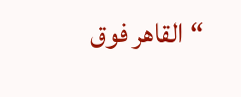“القاهر فوق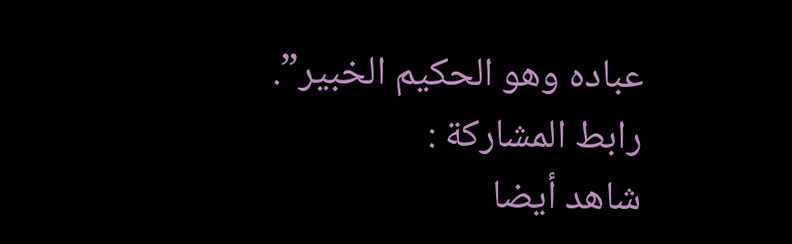عباده وهو الحكيم الخبير”.
رابط المشاركة :
شاهد أيضا